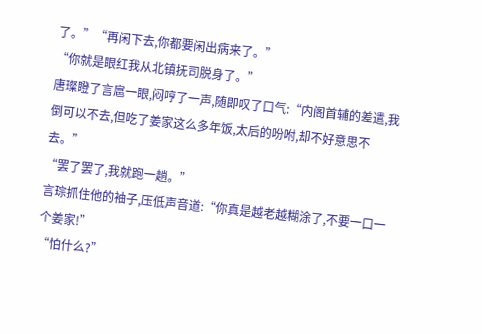了。”“再闲下去,你都要闲出病来了。”
“你就是眼红我从北镇抚司脱身了。”
唐璨瞪了言扈一眼,闷哼了一声,随即叹了口气:“内阁首辅的差遣,我倒可以不去,但吃了姜家这么多年饭,太后的吩咐,却不好意思不去。”
“罢了罢了,我就跑一趟。”
言琮抓住他的袖子,压低声音道:“你真是越老越糊涂了,不要一口一个姜家!”
“怕什么?”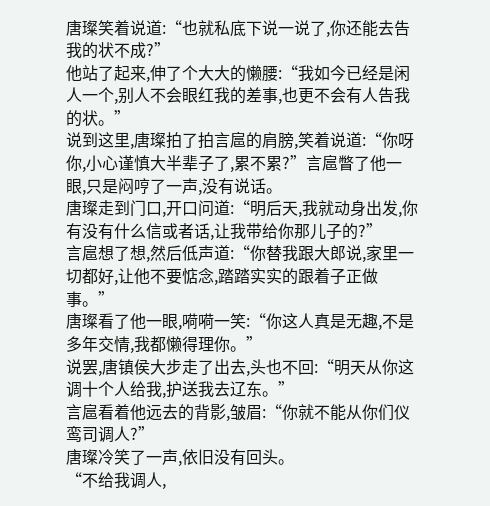唐璨笑着说道:“也就私底下说一说了,你还能去告我的状不成?”
他站了起来,伸了个大大的懒腰:“我如今已经是闲人一个,别人不会眼红我的差事,也更不会有人告我的状。”
说到这里,唐璨拍了拍言扈的肩膀,笑着说道:“你呀你,小心谨慎大半辈子了,累不累?”言扈瞥了他一眼,只是闷哼了一声,没有说话。
唐璨走到门口,开口问道:“明后天,我就动身出发,你有没有什么信或者话,让我带给你那儿子的?”
言扈想了想,然后低声道:“你替我跟大郎说,家里一切都好,让他不要惦念,踏踏实实的跟着子正做事。”
唐璨看了他一眼,嗬嗬一笑:“你这人真是无趣,不是多年交情,我都懒得理你。”
说罢,唐镇侯大步走了出去,头也不回:“明天从你这调十个人给我,护送我去辽东。”
言扈看着他远去的背影,皱眉:“你就不能从你们仪鸾司调人?”
唐璨冷笑了一声,依旧没有回头。
“不给我调人,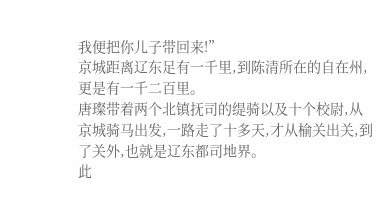我便把你儿子带回来!”
京城距离辽东足有一千里,到陈清所在的自在州,更是有一千二百里。
唐璨带着两个北镇抚司的缇骑以及十个校尉,从京城骑马出发,一路走了十多天,才从榆关出关,到了关外,也就是辽东都司地界。
此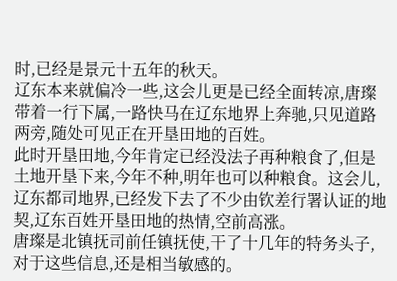时,已经是景元十五年的秋天。
辽东本来就偏冷一些,这会儿更是已经全面转凉,唐璨带着一行下属,一路快马在辽东地界上奔驰,只见道路两旁,随处可见正在开垦田地的百姓。
此时开垦田地,今年肯定已经没法子再种粮食了,但是土地开垦下来,今年不种,明年也可以种粮食。这会儿,辽东都司地界,已经发下去了不少由钦差行署认证的地契,辽东百姓开垦田地的热情,空前高涨。
唐璨是北镇抚司前任镇抚使,干了十几年的特务头子,对于这些信息,还是相当敏感的。